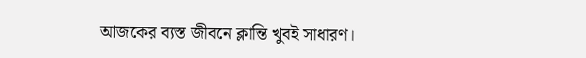আজকের ব্যস্ত জীবনে ক্লান্তি খুবই সাধারণ।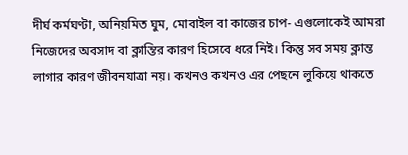দীর্ঘ কর্মঘণ্টা, অনিয়মিত ঘুম, মোবাইল বা কাজের চাপ- এগুলোকেই আমরা নিজেদের অবসাদ বা ক্লান্তির কারণ হিসেবে ধরে নিই। কিন্তু সব সময় ক্লান্ত লাগার কারণ জীবনযাত্রা নয়। কখনও কখনও এর পেছনে লুকিয়ে থাকতে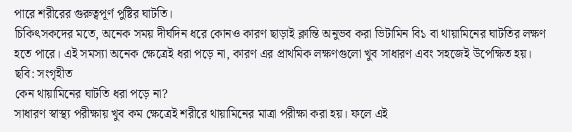পারে শরীরের গুরুত্বপূর্ণ পুষ্টির ঘাটতি।
চিকিৎসকদের মতে, অনেক সময় দীর্ঘদিন ধরে কোনও কারণ ছাড়াই ক্লান্তি অনুভব করা ভিটামিন বি১ বা থায়ামিনের ঘাটতির লক্ষণ হতে পারে। এই সমস্যা অনেক ক্ষেত্রেই ধরা পড়ে না, কারণ এর প্রাথমিক লক্ষণগুলো খুব সাধারণ এবং সহজেই উপেক্ষিত হয়।
ছবি: সংগৃহীত
কেন থায়ামিনের ঘাটতি ধরা পড়ে না?
সাধারণ স্বাস্থ্য পরীক্ষায় খুব কম ক্ষেত্রেই শরীরে থায়ামিনের মাত্রা পরীক্ষা করা হয়। ফলে এই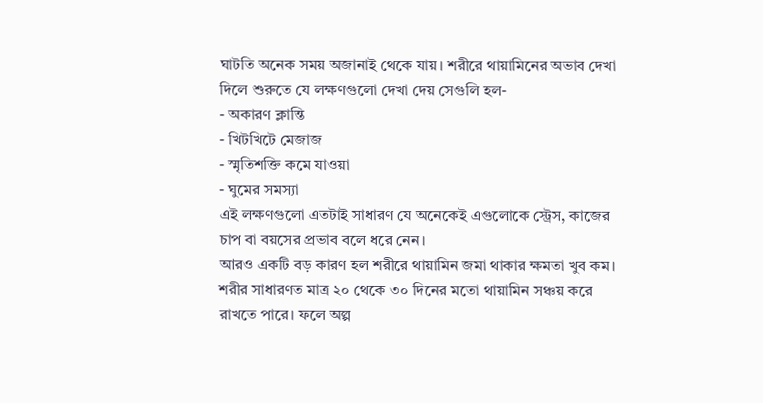ঘাটতি অনেক সময় অজানাই থেকে যায়। শরীরে থায়ামিনের অভাব দেখা দিলে শুরুতে যে লক্ষণগুলো দেখা দেয় সেগুলি হল-
- অকারণ ক্লান্তি
- খিটখিটে মেজাজ
- স্মৃতিশক্তি কমে যাওয়া
- ঘুমের সমস্যা
এই লক্ষণগুলো এতটাই সাধারণ যে অনেকেই এগুলোকে স্ট্রেস, কাজের চাপ বা বয়সের প্রভাব বলে ধরে নেন।
আরও একটি বড় কারণ হল শরীরে থায়ামিন জমা থাকার ক্ষমতা খুব কম। শরীর সাধারণত মাত্র ২০ থেকে ৩০ দিনের মতো থায়ামিন সঞ্চয় করে রাখতে পারে। ফলে অল্প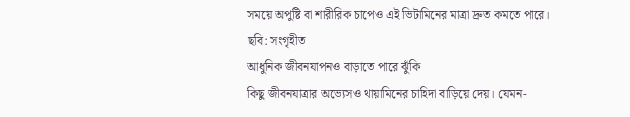সময়ে অপুষ্টি বা শারীরিক চাপেও এই ভিটামিনের মাত্রা দ্রুত কমতে পারে।
ছবি: সংগৃহীত
আধুনিক জীবনযাপনও বাড়াতে পারে ঝুঁকি
কিছু জীবনযাত্রার অভ্যেসও থায়ামিনের চাহিদা বাড়িয়ে দেয়। যেমন-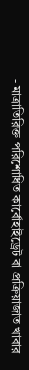- মাত্রাতিরিক্ত পরিশোধিত কার্বোহাইড্রেট বা প্রক্রিয়াজাত খাবার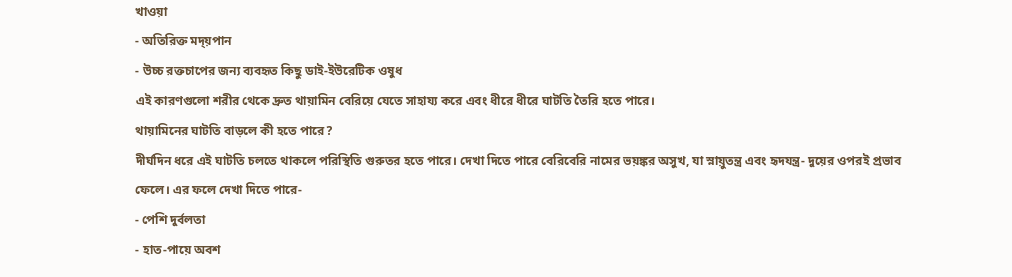খাওয়া
- অতিরিক্ত মদ্য়পান
- উচ্চ রক্তচাপের জন্য ব্যবহৃত কিছু ডাই-ইউরেটিক ওষুধ
এই কারণগুলো শরীর থেকে দ্রুত থায়ামিন বেরিয়ে যেতে সাহায্য করে এবং ধীরে ধীরে ঘাটতি তৈরি হতে পারে।
থায়ামিনের ঘাটতি বাড়লে কী হতে পারে?
দীর্ঘদিন ধরে এই ঘাটতি চলতে থাকলে পরিস্থিতি গুরুতর হতে পারে। দেখা দিতে পারে বেরিবেরি নামের ভয়ঙ্কর অসুখ, যা স্নায়ুতন্ত্র এবং হৃদযন্ত্র- দুয়ের ওপরই প্রভাব ফেলে। এর ফলে দেখা দিতে পারে-
- পেশি দুর্বলতা
- হাত-পায়ে অবশ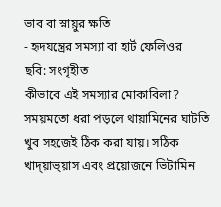ভাব বা স্নায়ুর ক্ষতি
- হৃদযন্ত্রের সমস্যা বা হার্ট ফেলিওর
ছবি: সংগৃহীত
কীভাবে এই সমস্যার মোকাবিলা?
সময়মতো ধরা পড়লে থায়ামিনের ঘাটতি খুব সহজেই ঠিক করা যায়। সঠিক খাদ্য়াভ্য়াস এবং প্রয়োজনে ভিটামিন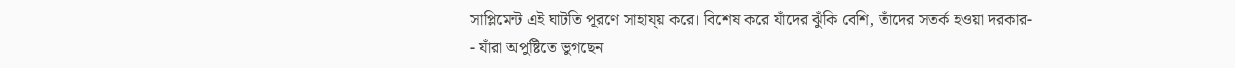সাপ্লিমেন্ট এই ঘাটতি পূরণে সাহায্য় করে। বিশেষ করে যাঁদের ঝুঁকি বেশি, তাঁদের সতর্ক হওয়া দরকার-
- যাঁরা অপুষ্টিতে ভুগছেন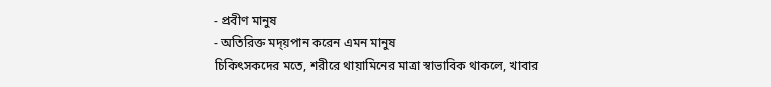- প্রবীণ মানুষ
- অতিরিক্ত মদ্য়পান করেন এমন মানুষ
চিকিৎসকদের মতে, শরীরে থায়ামিনের মাত্রা স্বাভাবিক থাকলে, খাবার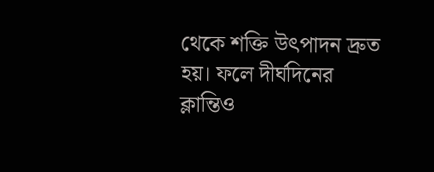থেকে শক্তি উৎপাদন দ্রুত হয়। ফলে দীর্ঘদিনের ক্লান্তিও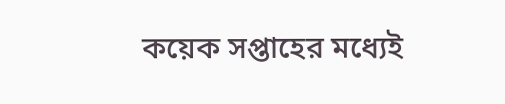কয়েক সপ্তাহের মধ্যেই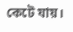কেটে যায়।